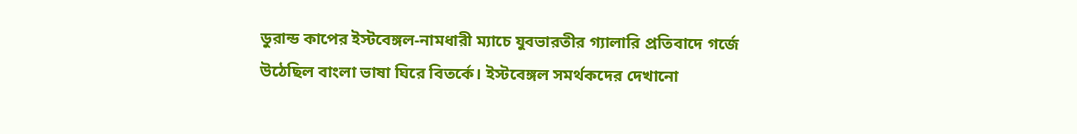ডুরান্ড কাপের ইস্টবেঙ্গল-নামধারী ম্যাচে যুবভারতীর গ্যালারি প্রতিবাদে গর্জে উঠেছিল বাংলা ভাষা ঘিরে বিতর্কে। ইস্টবেঙ্গল সমর্থকদের দেখানো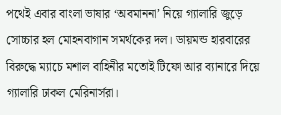পথেই এবার বাংলা ভাষার ‘অবমাননা’ নিয়ে গ্যালারি জুড়ে সোচ্চার হল মোহনবাগান সমর্থকের দল। ডায়মন্ড হারবারের বিরুদ্ধে ম্যাচে মশাল বাহিনীর মতোই টিফো আর ব্যানারে দিয়ে গ্যালারি ঢাকল মেরিনার্সরা।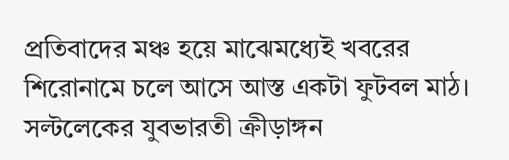প্রতিবাদের মঞ্চ হয়ে মাঝেমধ্যেই খবরের শিরোনামে চলে আসে আস্ত একটা ফুটবল মাঠ। সল্টলেকের যুবভারতী ক্রীড়াঙ্গন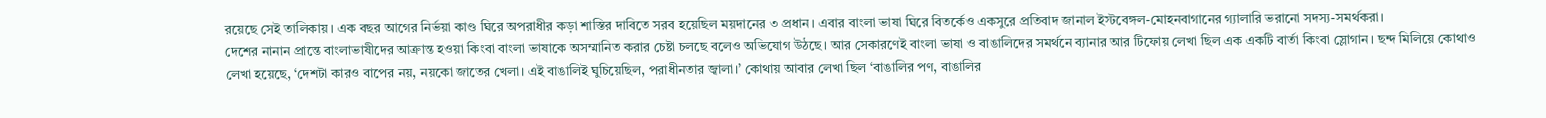রয়েছে সেই তালিকায়। এক বছর আগের নির্ভয়া কাণ্ড ঘিরে অপরাধীর কড়া শাস্তির দাবিতে সরব হয়েছিল ময়দানের ৩ প্রধান। এবার বাংলা ভাষা ঘিরে বিতর্কেও একসুরে প্রতিবাদ জানাল ইস্টবেঙ্গল-মোহনবাগানের গ্যালারি ভরানো সদস্য-সমর্থকরা।
দেশের নানান প্রান্তে বাংলাভাষীদের আক্রান্ত হওয়া কিংবা বাংলা ভাষাকে অসম্মানিত করার চেষ্টা চলছে বলেও অভিযোগ উঠছে। আর সেকারণেই বাংলা ভাষা ও বাঙালিদের সমর্থনে ব্যানার আর টিফোয় লেখা ছিল এক একটি বার্তা কিংবা স্লোগান। ছন্দ মিলিয়ে কোথাও লেখা হয়েছে, ‘দেশটা কারও বাপের নয়, নয়কো জাতের খেলা। এই বাঙালিই ঘুচিয়েছিল, পরাধীনতার জ্বালা।’ কোথায় আবার লেখা ছিল ‘বাঙালির পণ, বাঙালির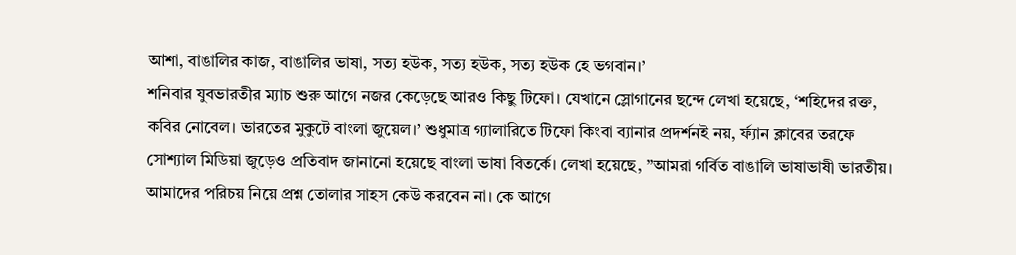আশা, বাঙালির কাজ, বাঙালির ভাষা, সত্য হউক, সত্য হউক, সত্য হউক হে ভগবান।’
শনিবার যুবভারতীর ম্যাচ শুরু আগে নজর কেড়েছে আরও কিছু টিফো। যেখানে স্লোগানের ছন্দে লেখা হয়েছে, ‘শহিদের রক্ত, কবির নোবেল। ভারতের মুকুটে বাংলা জুয়েল।’ শুধুমাত্র গ্যালারিতে টিফো কিংবা ব্যানার প্রদর্শনই নয়, র্ফ্যান ক্লাবের তরফে সোশ্যাল মিডিয়া জুড়েও প্রতিবাদ জানানো হয়েছে বাংলা ভাষা বিতর্কে। লেখা হয়েছে, ”আমরা গর্বিত বাঙালি ভাষাভাষী ভারতীয়। আমাদের পরিচয় নিয়ে প্রশ্ন তোলার সাহস কেউ করবেন না। কে আগে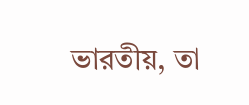ভারতীয়, তা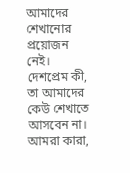আমাদের শেখানোর প্রয়োজন নেই। দেশপ্রেম কী, তা আমাদের কেউ শেখাতে আসবেন না। আমরা কারা,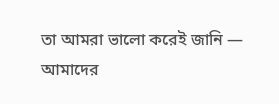তা আমরা ভালো করেই জানি — আমাদের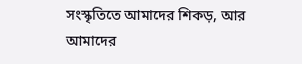সংস্কৃতিতে আমাদের শিকড়, আর আমাদের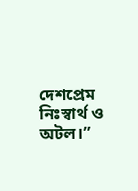দেশপ্রেম নিঃস্বার্থ ও অটল।”